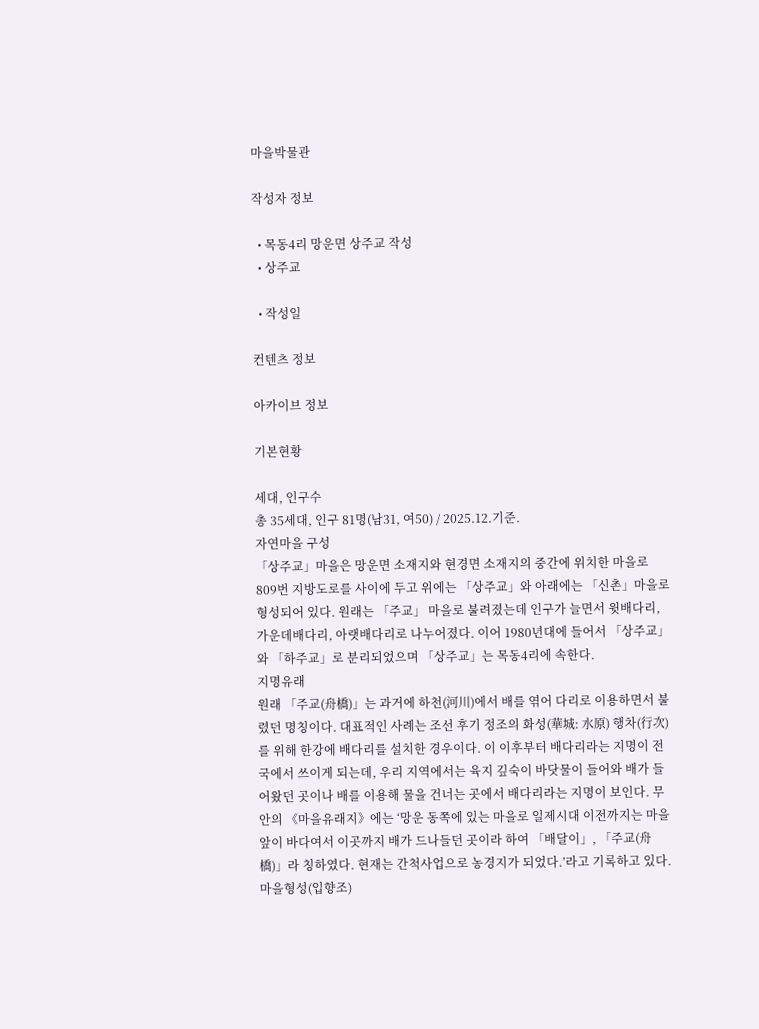마을박물관

작성자 정보

  • 목동4리 망운면 상주교 작성
  • 상주교

  • 작성일

컨텐츠 정보

아카이브 정보

기본현황

세대, 인구수
총 35세대, 인구 81명(남31, 여50) / 2025.12.기준.
자연마을 구성
「상주교」마을은 망운면 소재지와 현경면 소재지의 중간에 위치한 마을로 809번 지방도로를 사이에 두고 위에는 「상주교」와 아래에는 「신촌」마을로 형성되어 있다. 원래는 「주교」 마을로 불려졌는데 인구가 늘면서 윗배다리, 가운데배다리, 아랫배다리로 나누어졌다. 이어 1980년대에 들어서 「상주교」와 「하주교」로 분리되었으며 「상주교」는 목동4리에 속한다.
지명유래
원래 「주교(舟橋)」는 과거에 하천(河川)에서 배를 엮어 다리로 이용하면서 불렸던 명칭이다. 대표적인 사례는 조선 후기 정조의 화성(華城: 水原) 행차(行次)를 위해 한강에 배다리를 설치한 경우이다. 이 이후부터 배다리라는 지명이 전국에서 쓰이게 되는데, 우리 지역에서는 육지 깊숙이 바닷물이 들어와 배가 들어왔던 곳이나 배를 이용해 물을 건너는 곳에서 배다리라는 지명이 보인다. 무안의 《마을유래지》에는 ‘망운 동쪽에 있는 마을로 일제시대 이전까지는 마을 앞이 바다여서 이곳까지 배가 드나들던 곳이라 하여 「배달이」, 「주교(舟橋)」라 칭하였다. 현재는 간척사업으로 농경지가 되었다.’라고 기록하고 있다.
마을형성(입향조)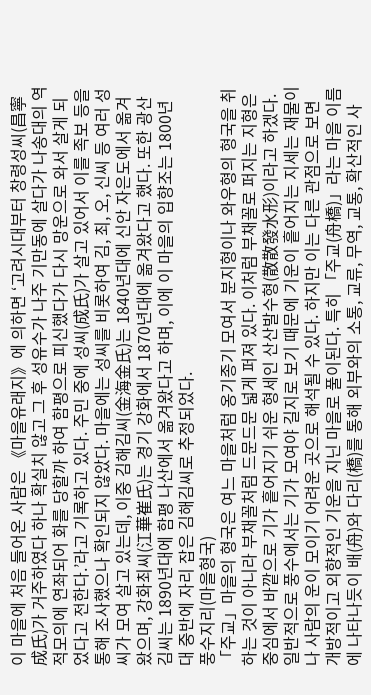이 마을에 처음 들어온 사람은 《마을유래지》에 의하면 ‘고려시대부터 창령성씨(昌寧成氏)가 거주하였다 하나 확실치 않고 그 후 성유수가 나주 기만동에 살다가 나송대의 역적모의에 연좌되어 화를 당할까 하여 함평으로 피신했다가 다시 망운으로 와서 살게 되었다고 전한다.’라고 기록하고 있다. 주민 중에 성씨(成氏)가 살고 있어서 이를 족보 등을 통해 조사했으나 확인되지 않았다. 마을에는 성씨를 비롯하여 김, 최, 오, 신씨 등 여러 성씨가 모여 살고 있는데, 이중 김해김씨(金海金氏)는 1840년대에 신안 자은도에서 옮겨왔으며, 강화최씨(江華崔氏)는 경기 강화에서 1870년대에 옮겨왔다고 했다. 또한 광산김씨는 1890년대에 함평 나산에서 옮겨왔다고 하며, 이에 이 마을의 입향조는 1800년대 중반에 자리 잡은 김해김씨로 추정되었다.
풍수지리(마을형국)
「주교」마을의 형국은 여느 마을처럼 옹기종기 모여서 분지형이나 와우형의 형국을 취하는 것이 아니라 부채꼴처럼 드문드문 넓게 퍼져 있다. 이처럼 부채꼴로 퍼지는 지형은 중심에서 바깥으로 기가 흩어지기 쉬운 형세인 산산발수형(散散發水形)이라고 하겠다. 일반적으로 풍수에서는 기가 모여야 길지로 보기 때문에 기운이 흩어지는 지세는 재물이나 사람의 운이 모이기 어려운 곳으로 해석될 수 있다. 하지만 이는 다른 관점으로 보면 개방적이고 외향적인 기운을 지닌 마을로 풀이된다. 특히 「주교(舟橋)」라는 마을 이름에 나타나듯이 배(舟)와 다리(橋)를 통해 외부와의 소통, 교류, 무역, 교통, 확산적인 사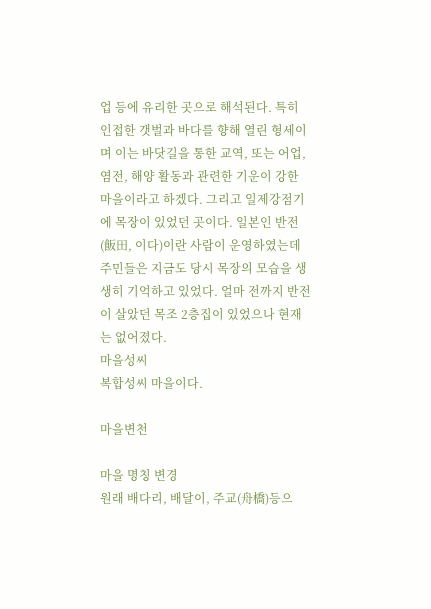업 등에 유리한 곳으로 해석된다. 특히 인접한 갯벌과 바다를 향해 열린 형세이며 이는 바닷길을 통한 교역, 또는 어업, 염전, 해양 활동과 관련한 기운이 강한 마을이라고 하겠다. 그리고 일제강점기에 목장이 있었던 곳이다. 일본인 반전(飯田, 이다)이란 사람이 운영하였는데 주민들은 지금도 당시 목장의 모습을 생생히 기억하고 있었다. 얼마 전까지 반전이 살았던 목조 2층집이 있었으나 현재는 없어졌다.
마을성씨
복합성씨 마을이다.

마을변천

마을 명칭 변경
원래 배다리, 배달이, 주교(舟橋)등으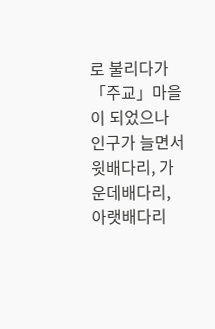로 불리다가 「주교」마을이 되었으나 인구가 늘면서 윗배다리, 가운데배다리, 아랫배다리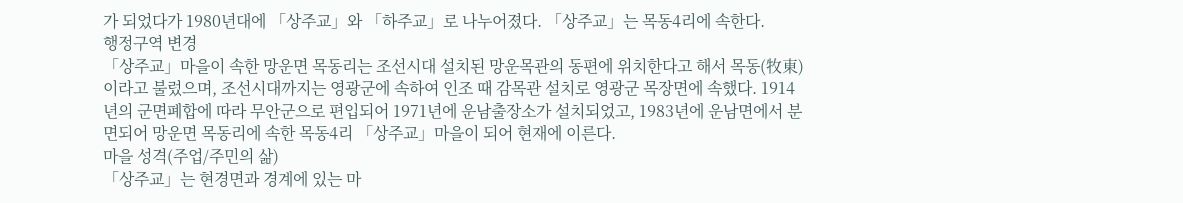가 되었다가 1980년대에 「상주교」와 「하주교」로 나누어졌다. 「상주교」는 목동4리에 속한다.
행정구역 변경
「상주교」마을이 속한 망운면 목동리는 조선시대 설치된 망운목관의 동편에 위치한다고 해서 목동(牧東)이라고 불렀으며, 조선시대까지는 영광군에 속하여 인조 때 감목관 설치로 영광군 목장면에 속했다. 1914년의 군면폐합에 따라 무안군으로 편입되어 1971년에 운남출장소가 설치되었고, 1983년에 운남면에서 분면되어 망운면 목동리에 속한 목동4리 「상주교」마을이 되어 현재에 이른다.
마을 성격(주업/주민의 삶)
「상주교」는 현경면과 경계에 있는 마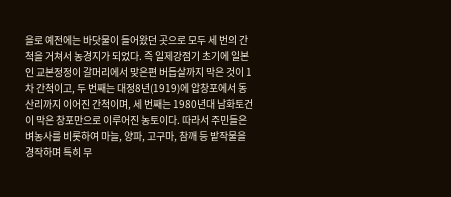을로 예전에는 바닷물이 들어왔던 곳으로 모두 세 번의 간척을 거쳐서 농경지가 되었다. 즉 일제강점기 초기에 일본인 교본정정이 갈머리에서 맞은편 버듭살까지 막은 것이 1차 간척이고, 두 번째는 대정8년(1919)에 압창포에서 동산리까지 이어진 간척이며, 세 번째는 1980년대 남화토건이 막은 창포만으로 이루어진 농토이다. 따라서 주민들은 벼농사를 비롯하여 마늘, 양파, 고구마, 참깨 등 밭작물을 경작하며 특히 무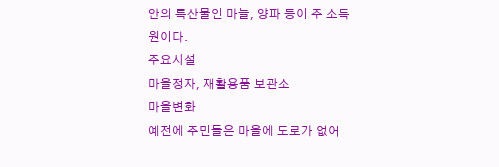안의 특산물인 마늘, 양파 등이 주 소득원이다.
주요시설
마을정자, 재활용품 보관소
마을변화
예전에 주민들은 마을에 도로가 없어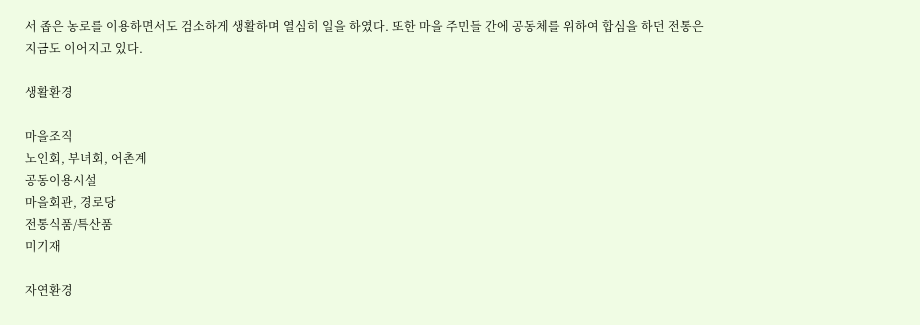서 좁은 농로를 이용하면서도 검소하게 생활하며 열심히 일을 하였다. 또한 마을 주민들 간에 공동체를 위하여 합심을 하던 전통은 지금도 이어지고 있다.

생활환경

마을조직
노인회, 부녀회, 어촌계
공동이용시설
마을회관, 경로당
전통식품/특산품
미기재

자연환경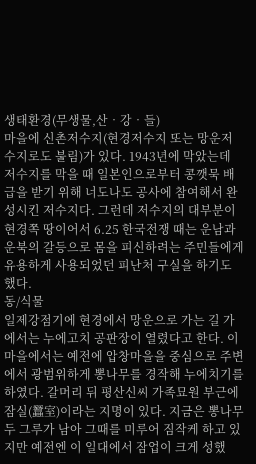생태환경(무생물,산‧강‧들)
마을에 신촌저수지(현경저수지 또는 망운저수지로도 불림)가 있다. 1943년에 막았는데 저수지를 막을 때 일본인으로부터 콩깻묵 배급을 받기 위해 너도나도 공사에 참여해서 완성시킨 저수지다. 그런데 저수지의 대부분이 현경쪽 땅이어서 6.25 한국전쟁 때는 운남과 운북의 갈등으로 몸을 피신하려는 주민들에게 유용하게 사용되었던 피난처 구실을 하기도 했다.
동/식물
일제강점기에 현경에서 망운으로 가는 길 가에서는 누에고치 공판장이 열렸다고 한다. 이 마을에서는 예전에 압창마을을 중심으로 주변에서 광범위하게 뽕나무를 경작해 누에치기를 하였다. 갈머리 뒤 평산신씨 가족묘원 부근에 잠실(蠶室)이라는 지명이 있다. 지금은 뽕나무 두 그루가 남아 그때를 미루어 짐작케 하고 있지만 예전엔 이 일대에서 잠업이 크게 성했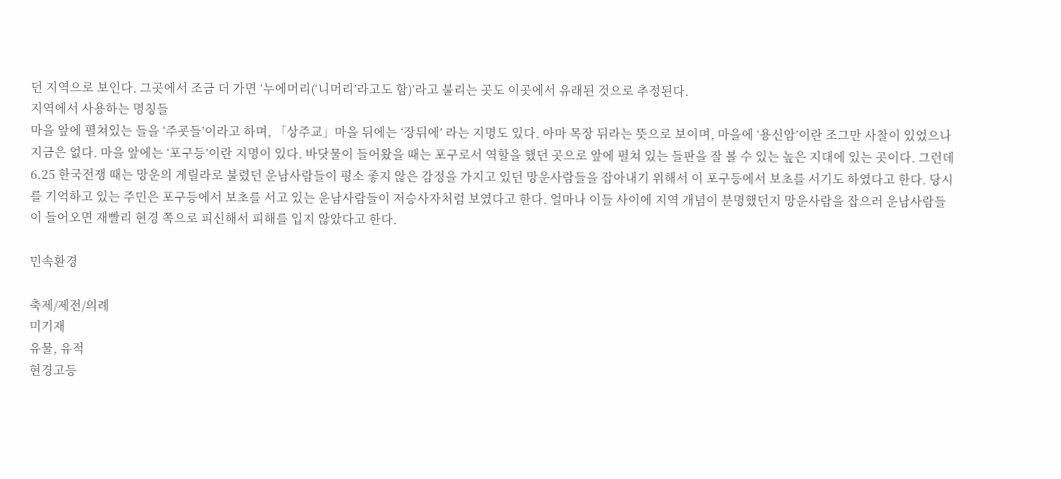던 지역으로 보인다. 그곳에서 조금 더 가면 ‘누에머리(‘니머리’라고도 함)’라고 불리는 곳도 이곳에서 유래된 것으로 추정된다.
지역에서 사용하는 명칭들
마을 앞에 펼쳐있는 들을 ‘주굣들’이라고 하며, 「상주교」마을 뒤에는 ‘장뒤에’ 라는 지명도 있다. 아마 목장 뒤라는 뜻으로 보이며, 마을에 ‘용신암’이란 조그만 사찰이 있었으나 지금은 없다. 마을 앞에는 ‘포구등’이란 지명이 있다. 바닷물이 들어왔을 때는 포구로서 역할을 했던 곳으로 앞에 펼쳐 있는 들판을 잘 볼 수 있는 높은 지대에 있는 곳이다. 그런데 6.25 한국전쟁 때는 망운의 게릴라로 불렸던 운남사람들이 평소 좋지 않은 감정을 가지고 있던 망운사람들을 잡아내기 위해서 이 포구등에서 보초를 서기도 하였다고 한다. 당시를 기억하고 있는 주민은 포구등에서 보초를 서고 있는 운남사람들이 저승사자처럼 보였다고 한다. 얼마나 이들 사이에 지역 개념이 분명했던지 망운사람을 잡으러 운남사람들이 들어오면 재빨리 현경 쪽으로 피신해서 피해를 입지 않았다고 한다.

민속환경

축제/제전/의례
미기재
유물, 유적
현경고등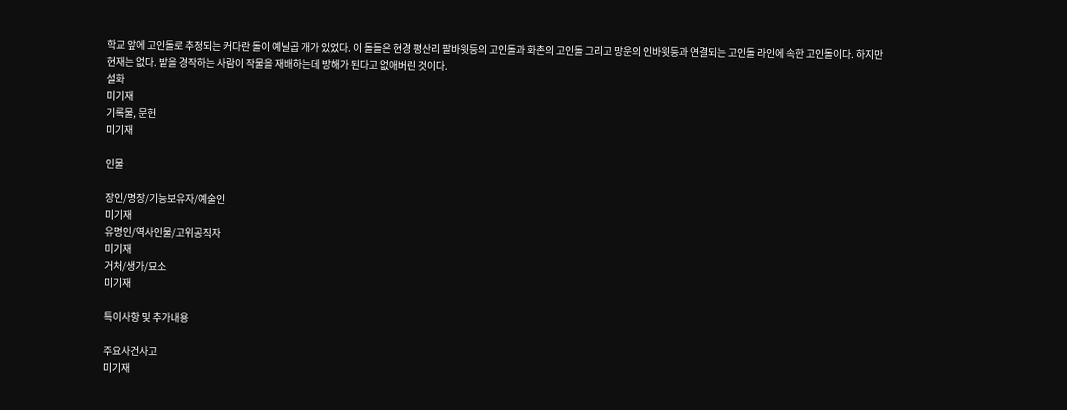학교 앞에 고인돌로 추정되는 커다란 돌이 예닐곱 개가 있었다. 이 돌들은 현경 평산리 팔바윗등의 고인돌과 화촌의 고인돌 그리고 망운의 인바윗등과 연결되는 고인돌 라인에 속한 고인돌이다. 하지만 현재는 없다. 밭을 경작하는 사람이 작물을 재배하는데 방해가 된다고 없애버린 것이다.
설화
미기재
기록물, 문헌
미기재

인물

장인/명장/기능보유자/예술인
미기재
유명인/역사인물/고위공직자
미기재
거처/생가/묘소
미기재

특이사항 및 추가내용

주요사건사고
미기재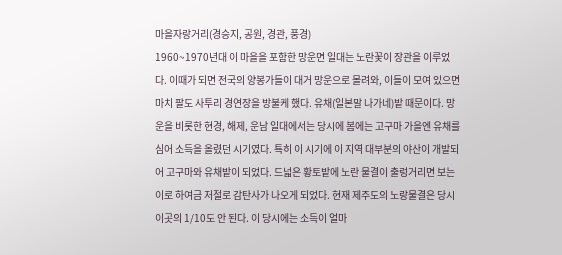마을자랑거리(경승지, 공원, 경관, 풍경)
1960~1970년대 이 마을을 포함한 망운면 일대는 노란꽃이 장관을 이루었다. 이때가 되면 전국의 양봉가들이 대거 망운으로 몰려와, 이들이 모여 있으면 마치 팔도 사투리 경연장을 방불케 했다. 유채(일본말 나가네)밭 때문이다. 망운을 비롯한 현경, 해제, 운남 일대에서는 당시에 봄에는 고구마 가을엔 유채를 심어 소득을 올렸던 시기였다. 특히 이 시기에 이 지역 대부분의 야산이 개발되어 고구마와 유채밭이 되었다. 드넓은 황토밭에 노란 물결이 출렁거리면 보는 이로 하여금 저절로 감탄사가 나오게 되었다. 현재 제주도의 노랑물결은 당시 이곳의 1/10도 안 된다. 이 당시에는 소득이 얼마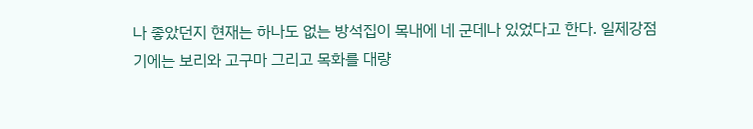나 좋았던지 현재는 하나도 없는 방석집이 목내에 네 군데나 있었다고 한다. 일제강점기에는 보리와 고구마 그리고 목화를 대량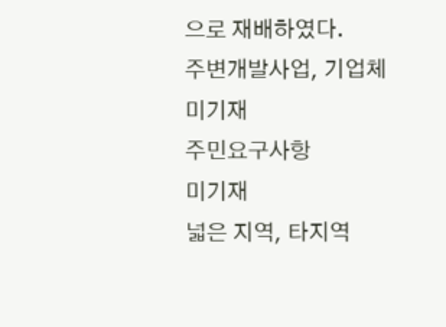으로 재배하였다.
주변개발사업, 기업체
미기재
주민요구사항
미기재
넓은 지역, 타지역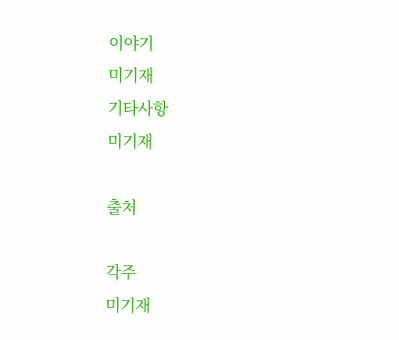이야기
미기재
기타사항
미기재

출처

각주
미기재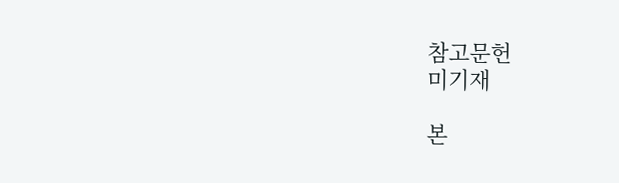참고문헌
미기재

본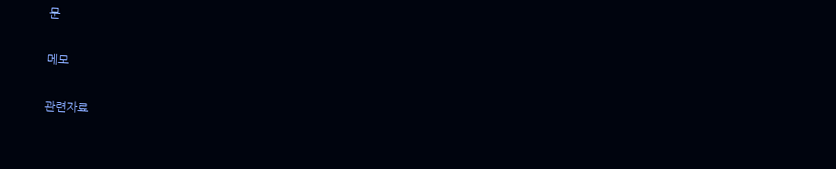문

메모

관련자료